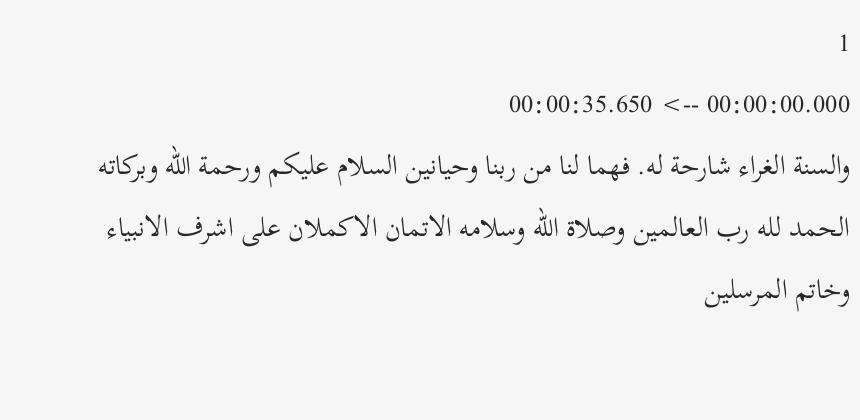1
00:00:00.000 --> 00:00:35.650
والسنة الغراء شارحة له. فهما لنا من ربنا وحيانين السلام عليكم ورحمة الله وبركاته الحمد لله رب العالمين وصلاة الله وسلامه الاتمان الاكملان على اشرف الانبياء وخاتم المرسلين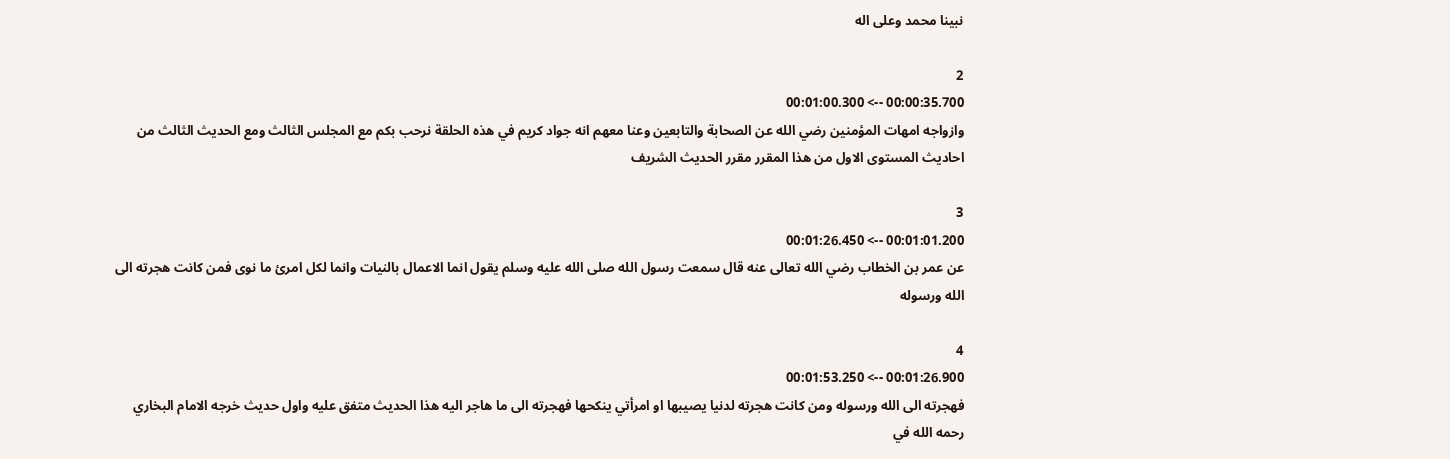نبينا محمد وعلى اله

2
00:00:35.700 --> 00:01:00.300
وازواجه امهات المؤمنين رضي الله عن الصحابة والتابعين وعنا معهم انه جواد كريم في هذه الحلقة نرحب بكم مع المجلس الثالث ومع الحديث الثالث من احاديث المستوى الاول من هذا المقرر مقرر الحديث الشريف

3
00:01:01.200 --> 00:01:26.450
عن عمر بن الخطاب رضي الله تعالى عنه قال سمعت رسول الله صلى الله عليه وسلم يقول انما الاعمال بالنيات وانما لكل امرئ ما نوى فمن كانت هجرته الى الله ورسوله

4
00:01:26.900 --> 00:01:53.250
فهجرته الى الله ورسوله ومن كانت هجرته لدنيا يصيبها او امرأتي ينكحها فهجرته الى ما هاجر اليه هذا الحديث متفق عليه واول حديث خرجه الامام البخاري رحمه الله في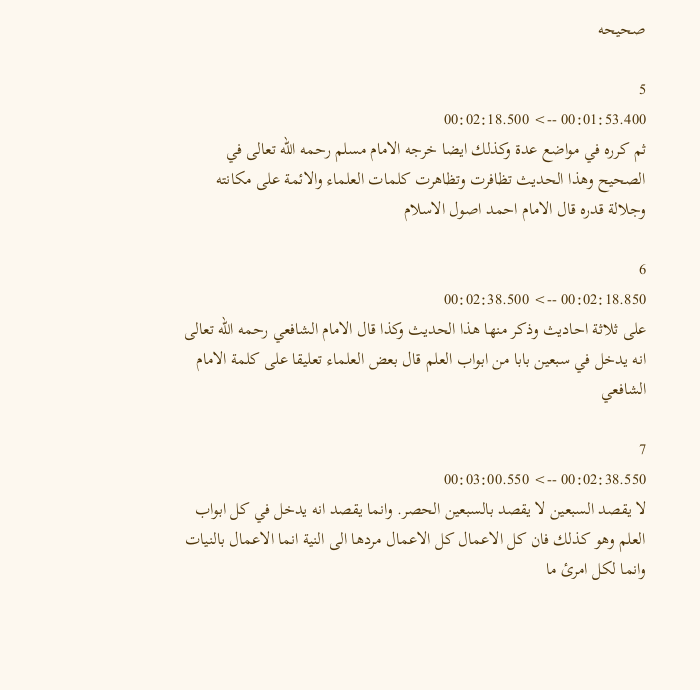صحيحه

5
00:01:53.400 --> 00:02:18.500
ثم كرره في مواضع عدة وكذلك ايضا خرجه الامام مسلم رحمه الله تعالى في الصحيح وهذا الحديث تظافرت وتظاهرت كلمات العلماء والائمة على مكانته وجلالة قدره قال الامام احمد اصول الاسلام

6
00:02:18.850 --> 00:02:38.500
على ثلاثة احاديث وذكر منها هذا الحديث وكذا قال الامام الشافعي رحمه الله تعالى انه يدخل في سبعين بابا من ابواب العلم قال بعض العلماء تعليقا على كلمة الامام الشافعي

7
00:02:38.550 --> 00:03:00.550
لا يقصد السبعين لا يقصد بالسبعين الحصر. وانما يقصد انه يدخل في كل ابواب العلم وهو كذلك فان كل الاعمال كل الاعمال مردها الى النية انما الاعمال بالنيات وانما لكل امرئ ما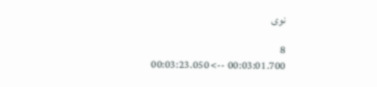نوى

8
00:03:01.700 --> 00:03:23.050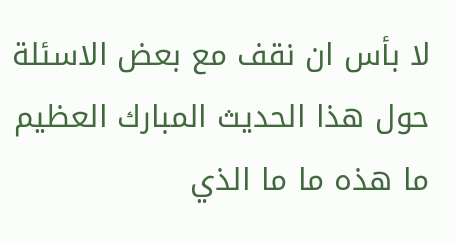لا بأس ان نقف مع بعض الاسئلة حول هذا الحديث المبارك العظيم ما هذه ما ما الذي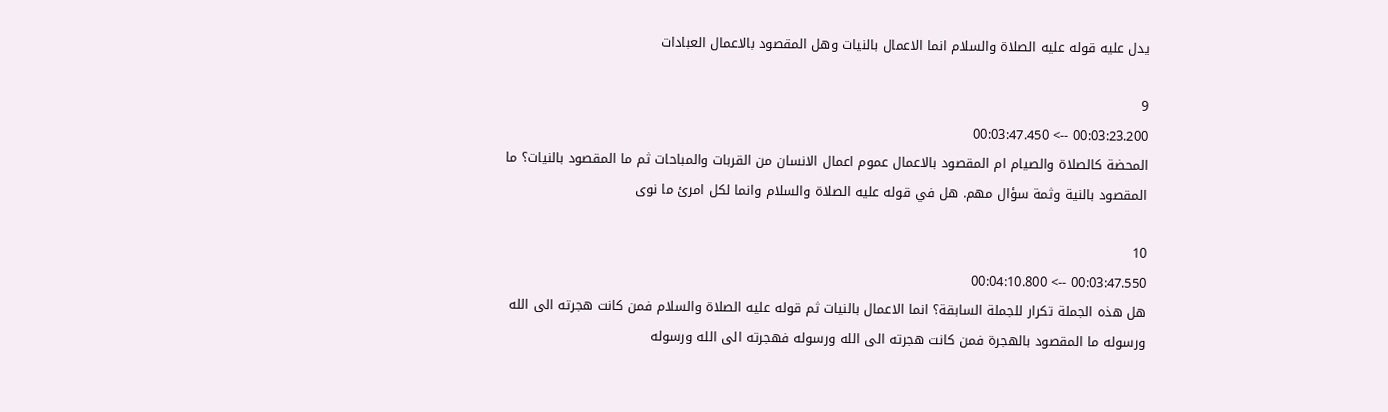يدل عليه قوله عليه الصلاة والسلام انما الاعمال بالنيات وهل المقصود بالاعمال العبادات

9
00:03:23.200 --> 00:03:47.450
المحضة كالصلاة والصيام ام المقصود بالاعمال عموم اعمال الانسان من القربات والمباحات ثم ما المقصود بالنيات؟ ما المقصود بالنية وثمة سؤال مهم. هل في قوله عليه الصلاة والسلام وانما لكل امرئ ما نوى

10
00:03:47.550 --> 00:04:10.800
هل هذه الجملة تكرار للجملة السابقة؟ انما الاعمال بالنيات ثم قوله عليه الصلاة والسلام فمن كانت هجرته الى الله ورسوله ما المقصود بالهجرة فمن كانت هجرته الى الله ورسوله فهجرته الى الله ورسوله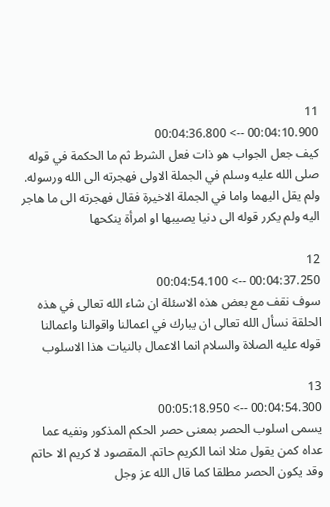11
00:04:10.900 --> 00:04:36.800
كيف جعل الجواب هو ذات فعل الشرط ثم ما الحكمة في قوله صلى الله عليه وسلم في الجملة الاولى فهجرته الى الله ورسوله. ولم يقل اليهما واما في الجملة الاخيرة فقال فهجرته الى ما هاجر اليه ولم يكرر قوله الى دنيا يصيبها او امرأة ينكحها

12
00:04:37.250 --> 00:04:54.100
سوف نقف مع بعض هذه الاسئلة ان شاء الله تعالى في هذه الحلقة نسأل الله تعالى ان يبارك في اعمالنا واقوالنا واعمالنا قوله عليه الصلاة والسلام انما الاعمال بالنيات هذا الاسلوب

13
00:04:54.300 --> 00:05:18.950
يسمى اسلوب الحصر بمعنى حصر الحكم المذكور ونفيه عما عداه كمن يقول مثلا انما الكريم حاتم. المقصود لا كريم الا حاتم وقد يكون الحصر مطلقا كما قال الله عز وجل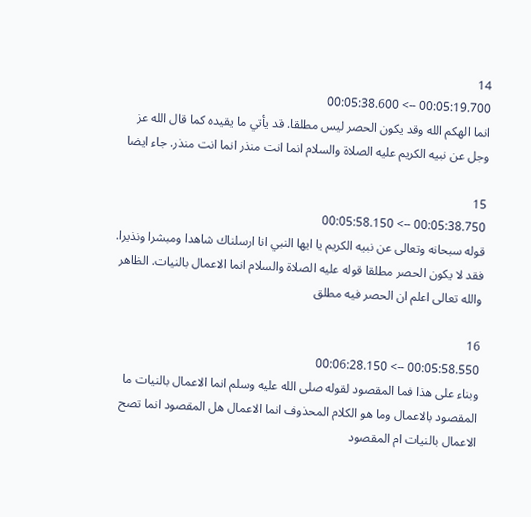14
00:05:19.700 --> 00:05:38.600
انما الهكم الله وقد يكون الحصر ليس مطلقا. قد يأتي ما يقيده كما قال الله عز وجل عن نبيه الكريم عليه الصلاة والسلام انما انت منذر انما انت منذر. جاء ايضا

15
00:05:38.750 --> 00:05:58.150
قوله سبحانه وتعالى عن نبيه الكريم يا ايها النبي انا ارسلناك شاهدا ومبشرا ونذيرا. فقد لا يكون الحصر مطلقا قوله عليه الصلاة والسلام انما الاعمال بالنيات. الظاهر والله تعالى اعلم ان الحصر فيه مطلق

16
00:05:58.550 --> 00:06:28.150
وبناء على هذا فما المقصود لقوله صلى الله عليه وسلم انما الاعمال بالنيات ما المقصود بالاعمال وما هو الكلام المحذوف انما الاعمال هل المقصود انما تصح الاعمال بالنيات ام المقصود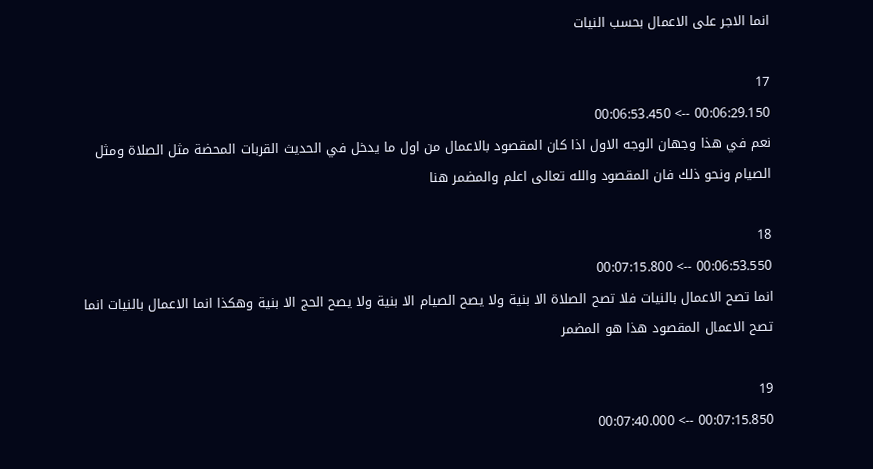انما الاجر على الاعمال بحسب النيات

17
00:06:29.150 --> 00:06:53.450
نعم في هذا وجهان الوجه الاول اذا كان المقصود بالاعمال من اول ما يدخل في الحديث القربات المحضة مثل الصلاة ومثل الصيام ونحو ذلك فان المقصود والله تعالى اعلم والمضمر هنا

18
00:06:53.550 --> 00:07:15.800
انما تصح الاعمال بالنيات فلا تصح الصلاة الا بنية ولا يصح الصيام الا بنية ولا يصح الحج الا بنية وهكذا انما الاعمال بالنيات انما تصح الاعمال المقصود هذا هو المضمر

19
00:07:15.850 --> 00:07:40.000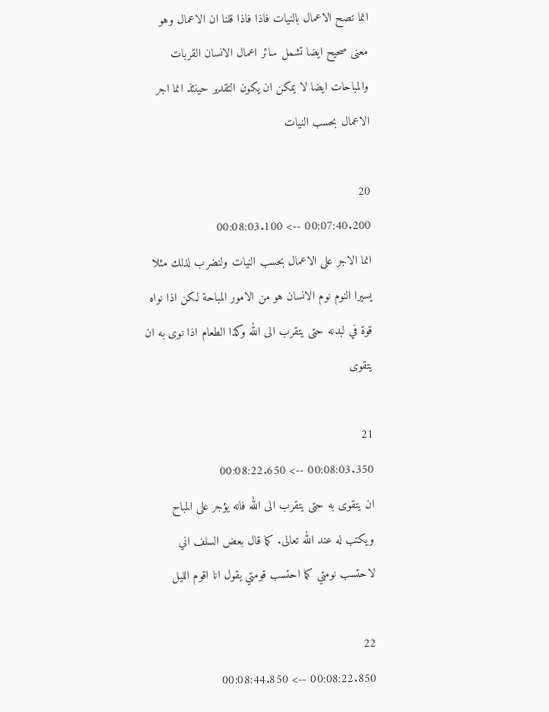انما تصح الاعمال بالنيات فاذا فاذا قلنا ان الاعمال وهو معنى صحيح ايضا تشمل سائر اعمال الانسان القربات والمباحات ايضا لا يمكن ان يكون التقدير حينئذ انما اجر الاعمال بحسب النيات

20
00:07:40.200 --> 00:08:03.100
انما الاجر على الاعمال بحسب النيات ولنضرب لذلك مثلا يسيرا النوم نوم الانسان هو من الامور المباحة لكن اذا نواه قوة في لبدنه حتى يتقرب الى الله وكذا الطعام اذا نوى به ان يتقوى

21
00:08:03.350 --> 00:08:22.650
ان يتقوى به حتى يتقرب الى الله فانه يؤجر على المباح ويكتب له عند الله تعالى. كما قال بعض السلف اني لاحتسب نومتي كما احتسب قومتي يقول انا اقوم الليل

22
00:08:22.850 --> 00:08:44.850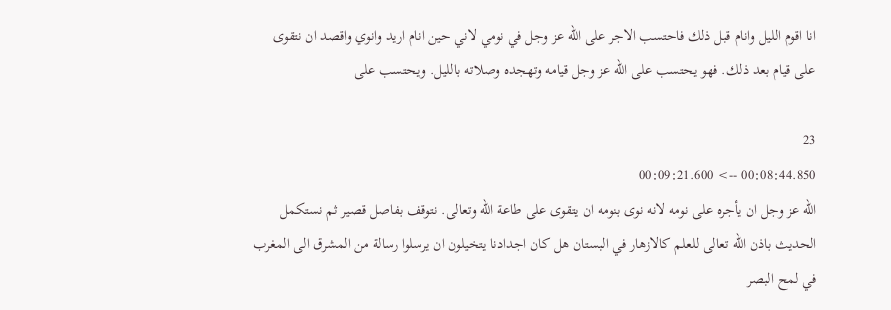انا اقوم الليل وانام قبل ذلك فاحتسب الاجر على الله عز وجل في نومي لاني حين انام اريد وانوي واقصد ان نتقوى على قيام بعد ذلك. فهو يحتسب على الله عز وجل قيامه وتهجده وصلاته بالليل. ويحتسب على

23
00:08:44.850 --> 00:09:21.600
الله عز وجل ان يأجره على نومه لانه نوى بنومه ان يتقوى على طاعة الله وتعالى. نتوقف بفاصل قصير ثم نستكمل الحديث باذن الله تعالى للعلم كالازهار في البستان هل كان اجدادنا يتخيلون ان يرسلوا رسالة من المشرق الى المغرب في لمح البصر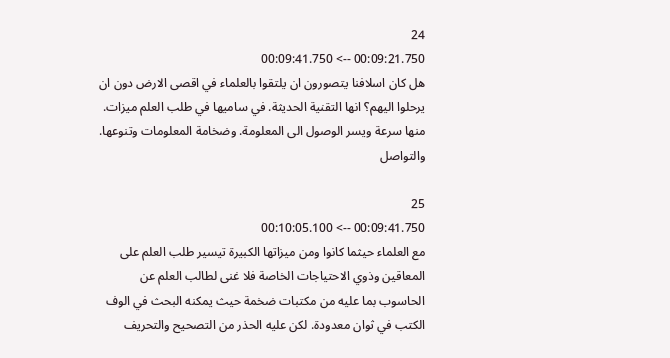24
00:09:21.750 --> 00:09:41.750
هل كان اسلافنا يتصورون ان يلتقوا بالعلماء في اقصى الارض دون ان يرحلوا اليهم؟ انها التقنية الحديثة. في ساميها في طلب العلم ميزات. منها سرعة ويسر الوصول الى المعلومة. وضخامة المعلومات وتنوعها. والتواصل

25
00:09:41.750 --> 00:10:05.100
مع العلماء حيثما كانوا ومن ميزاتها الكبيرة تيسير طلب العلم على المعاقين وذوي الاحتياجات الخاصة فلا غنى لطالب العلم عن الحاسوب بما عليه من مكتبات ضخمة حيث يمكنه البحث في الوف الكتب في ثوان معدودة. لكن عليه الحذر من التصحيح والتحريف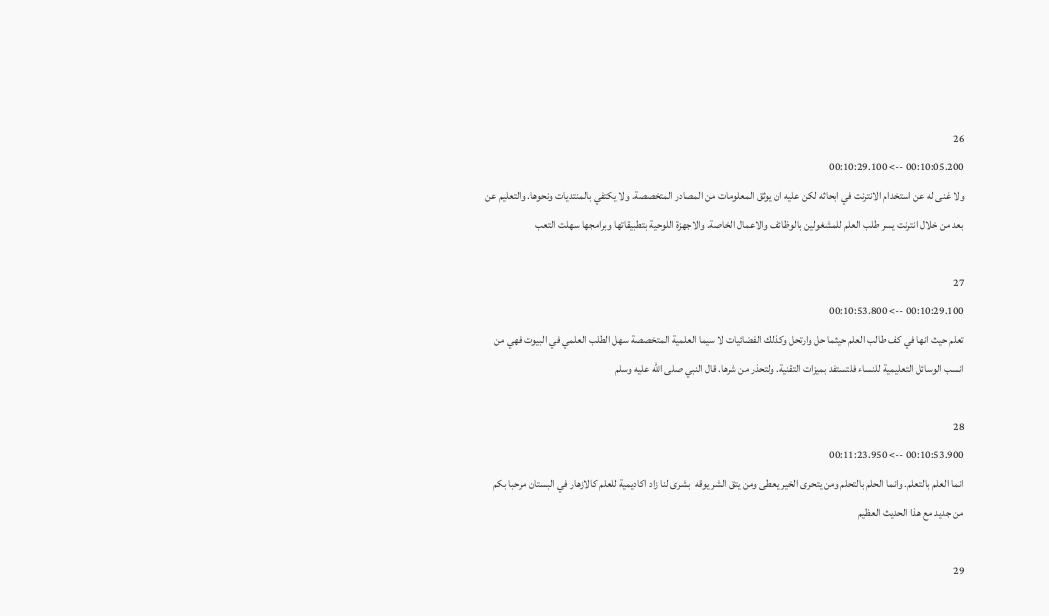26
00:10:05.200 --> 00:10:29.100
ولا غنى له عن استخدام الانترنت في ابحاثه لكن عليه ان يوثق المعلومات من المصادر المتخصصة. ولا يكتفي بالمنتديات ونحوها. والتعليم عن بعد من خلال انترنت يسر طلب العلم للمشغولين بالوظائف والاعمال الخاصة. والاجهزة اللوحية بتطبيقاتها وبرامجها سهلت التعب

27
00:10:29.100 --> 00:10:53.800
تعلم حيث انها في كف طالب العلم حيثما حل وارتحل وكذلك الفضائيات لا سيما العلمية المتخصصة سهل الطلب العلمي في البيوت فهي من انسب الوسائل التعليمية للنساء فلتستفد بميزات التقنية. ولتحذر من شرها. قال النبي صلى الله عليه وسلم

28
00:10:53.900 --> 00:11:23.950
انما العلم بالتعلم. وانما الحلم بالتحلم ومن يتحرى الخير يعطى ومن يتق الشر يوقه  بشرى لنا زاد اكاديمية للعلم كالازهار في البستان مرحبا بكم من جديد مع هذا الحديث العظيم

29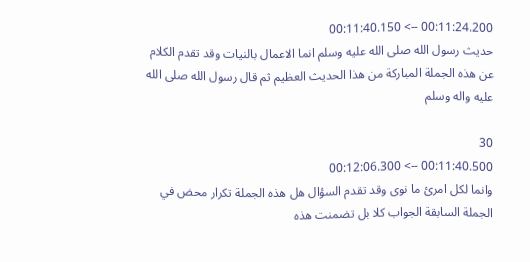00:11:24.200 --> 00:11:40.150
حديث رسول الله صلى الله عليه وسلم انما الاعمال بالنيات وقد تقدم الكلام عن هذه الجملة المباركة من هذا الحديث العظيم ثم قال رسول الله صلى الله عليه واله وسلم

30
00:11:40.500 --> 00:12:06.300
وانما لكل امرئ ما نوى وقد تقدم السؤال هل هذه الجملة تكرار محض في الجملة السابقة الجواب كلا بل تضمنت هذه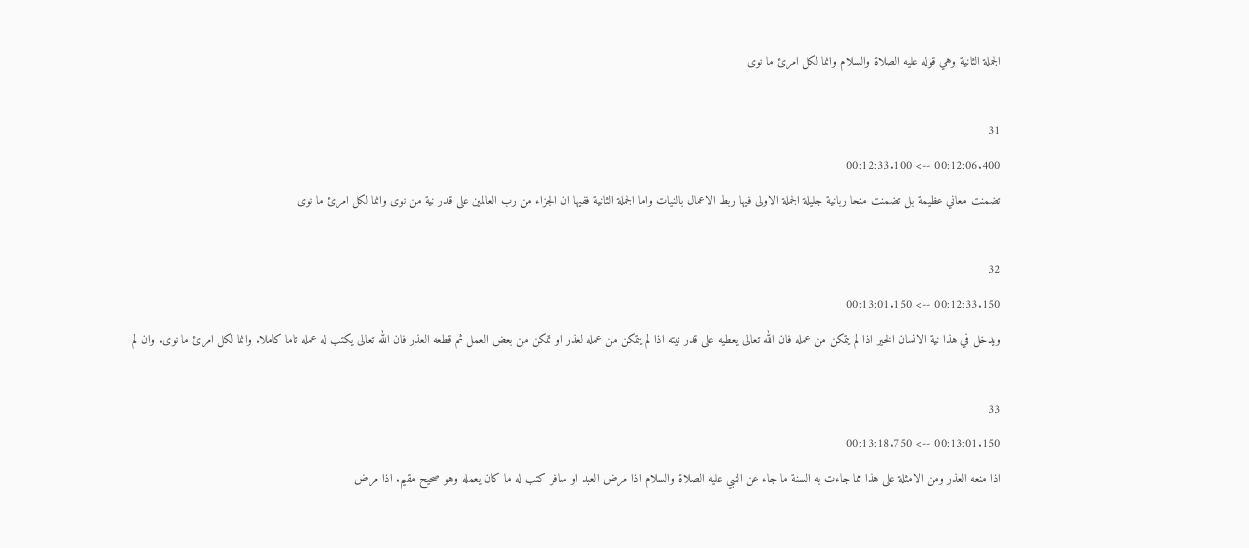الجملة الثانية وهي قوله عليه الصلاة والسلام وانما لكل امرئ ما نوى

31
00:12:06.400 --> 00:12:33.100
تضمنت معاني عظيمة بل تضمنت منحا ربانية جليلة الجملة الاولى فيها ربط الاعمال بالنيات واما الجملة الثانية ففيها ان الجزاء من رب العالمين على قدر نية من نوى وانما لكل امرئ ما نوى

32
00:12:33.150 --> 00:13:01.150
ويدخل في هذا نية الانسان الخير اذا لم يتمكن من عمله فان الله تعالى يعطيه على قدر نيته اذا لم يتمكن من عمله لعذر او تمكن من بعض العمل ثم قطعه العذر فان الله تعالى يكتب له عمله تاما كاملا. وانما لكل امرئ ما نوى. وان لم

33
00:13:01.150 --> 00:13:18.750
اذا منعه العذر ومن الامثلة على هذا مما جاءت به السنة ما جاء عن النبي عليه الصلاة والسلام اذا مرض العبد او سافر كتب له ما كان يعمله وهو صحيح مقيم. اذا مرض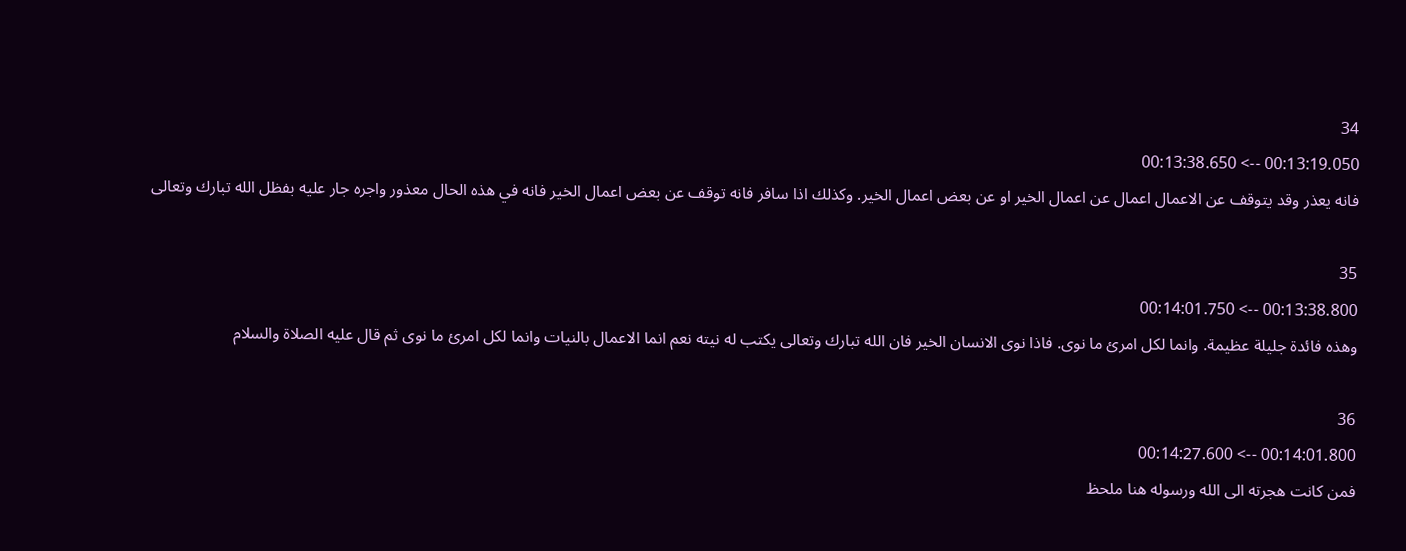34
00:13:19.050 --> 00:13:38.650
فانه يعذر وقد يتوقف عن الاعمال اعمال عن اعمال الخير او عن بعض اعمال الخير. وكذلك اذا سافر فانه توقف عن بعض اعمال الخير فانه في هذه الحال معذور واجره جار عليه بفظل الله تبارك وتعالى

35
00:13:38.800 --> 00:14:01.750
وهذه فائدة جليلة عظيمة. وانما لكل امرئ ما نوى. فاذا نوى الانسان الخير فان الله تبارك وتعالى يكتب له نيته نعم انما الاعمال بالنيات وانما لكل امرئ ما نوى ثم قال عليه الصلاة والسلام

36
00:14:01.800 --> 00:14:27.600
فمن كانت هجرته الى الله ورسوله هنا ملحظ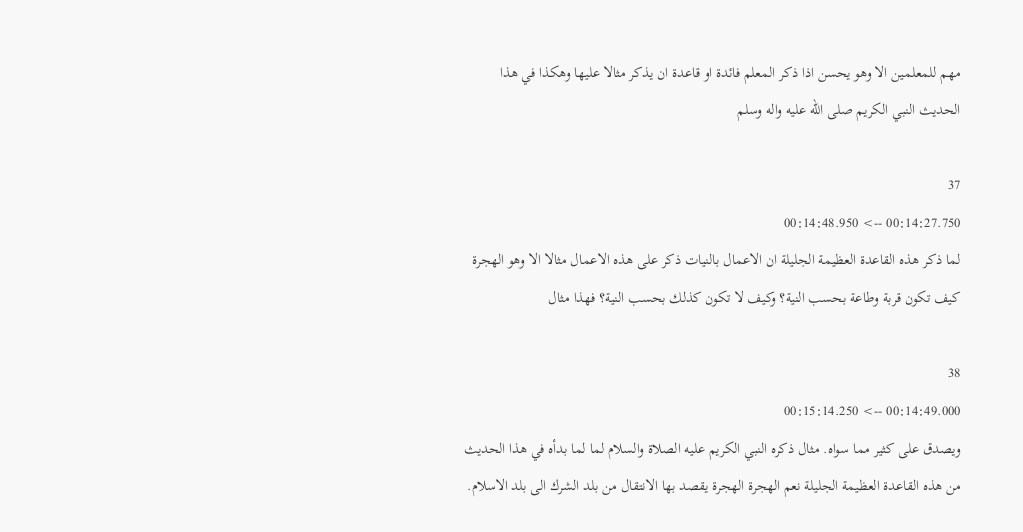مهم للمعلمين الا وهو يحسن اذا ذكر المعلم فائدة او قاعدة ان يذكر مثالا عليها وهكذا في هذا الحديث النبي الكريم صلى الله عليه واله وسلم

37
00:14:27.750 --> 00:14:48.950
لما ذكر هذه القاعدة العظيمة الجليلة ان الاعمال بالنيات ذكر على هذه الاعمال مثالا الا وهو الهجرة كيف تكون قربة وطاعة بحسب النية؟ وكيف لا تكون كذلك بحسب النية؟ فهذا مثال

38
00:14:49.000 --> 00:15:14.250
ويصدق على كثير مما سواه. مثال ذكره النبي الكريم عليه الصلاة والسلام لما لما بدأه في هذا الحديث من هذه القاعدة العظيمة الجليلة نعم الهجرة الهجرة يقصد بها الانتقال من بلد الشرك الى بلد الاسلام.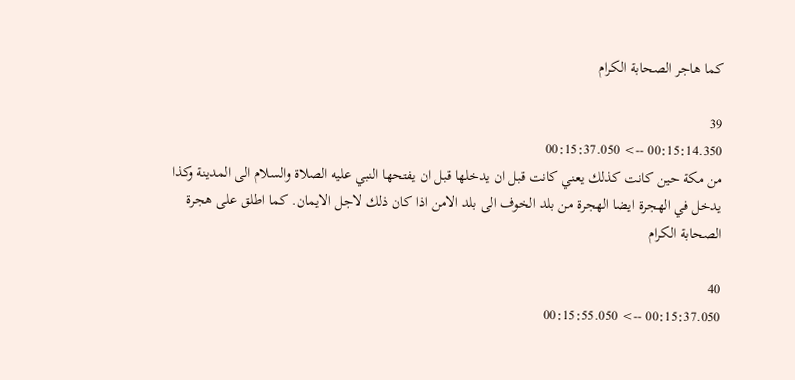كما هاجر الصحابة الكرام

39
00:15:14.350 --> 00:15:37.050
من مكة حين كانت كذلك يعني كانت قبل ان يدخلها قبل ان يفتحها النبي عليه الصلاة والسلام الى المدينة وكذا يدخل في الهجرة ايضا الهجرة من بلد الخوف الى بلد الامن اذا كان ذلك لاجل الايمان. كما اطلق على هجرة الصحابة الكرام

40
00:15:37.050 --> 00:15:55.050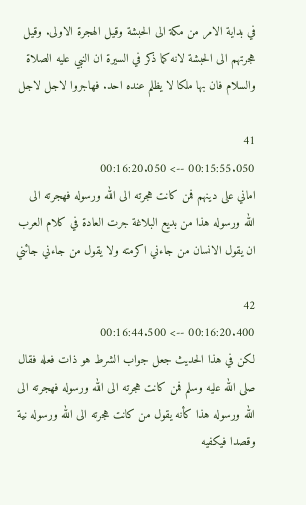في بداية الامر من مكة الى الحبشة وقيل الهجرة الاولى. وقيل هجرتهم الى الحبشة لانه كما ذكر في السيرة ان النبي عليه الصلاة والسلام فان بها ملكا لا يظلم عنده احد. فهاجروا لاجل لاجل

41
00:15:55.050 --> 00:16:20.050
اماني على دينهم فمن كانت هجرته الى الله ورسوله فهجرته الى الله ورسوله هذا من بديع البلاغة جرت العادة في كلام العرب ان يقول الانسان من جاءني اكرمته ولا يقول من جاءني جائني

42
00:16:20.400 --> 00:16:44.500
لكن في هذا الحديث جعل جواب الشرط هو ذات فعله فقال صلى الله عليه وسلم فمن كانت هجرته الى الله ورسوله فهجرته الى الله ورسوله هذا كأنه يقول من كانت هجرته الى الله ورسوله نية وقصدا فيكفيه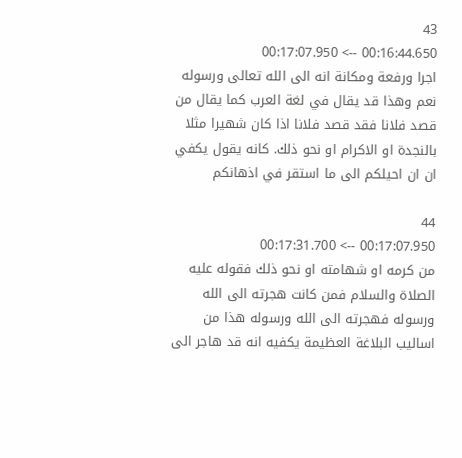43
00:16:44.650 --> 00:17:07.950
اجرا ورفعة ومكانة انه الى الله تعالى ورسوله نعم وهذا قد يقال في لغة العرب كما يقال من قصد فلانا فقد قصد فلانا اذا كان شهيرا مثلا بالنجدة او الاكرام او نحو ذلك. كانه يقول يكفي ان ان احيلكم الى ما استقر في اذهانكم

44
00:17:07.950 --> 00:17:31.700
من كرمه او شهامته او نحو ذلك فقوله عليه الصلاة والسلام فمن كانت هجرته الى الله ورسوله فهجرته الى الله ورسوله هذا من اساليب البلاغة العظيمة يكفيه انه قد هاجر الى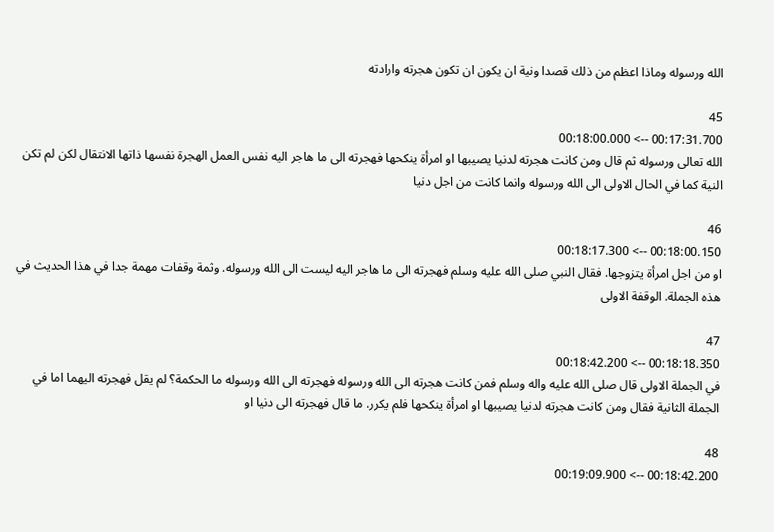الله ورسوله وماذا اعظم من ذلك قصدا ونية ان يكون ان تكون هجرته وارادته

45
00:17:31.700 --> 00:18:00.000
الله تعالى ورسوله ثم قال ومن كانت هجرته لدنيا يصيبها او امرأة ينكحها فهجرته الى ما هاجر اليه نفس العمل الهجرة نفسها ذاتها الانتقال لكن لم تكن النية كما في الحال الاولى الى الله ورسوله وانما كانت من اجل دنيا

46
00:18:00.150 --> 00:18:17.300
او من اجل امرأة يتزوجها. فقال النبي صلى الله عليه وسلم فهجرته الى ما هاجر اليه ليست الى الله ورسوله. وثمة وقفات مهمة جدا في هذا الحديث في هذه الجملة. الوقفة الاولى

47
00:18:18.350 --> 00:18:42.200
في الجملة الاولى قال صلى الله عليه واله وسلم فمن كانت هجرته الى الله ورسوله فهجرته الى الله ورسوله ما الحكمة؟ لم يقل فهجرته اليهما اما في الجملة الثانية فقال ومن كانت هجرته لدنيا يصيبها او امرأة ينكحها فلم يكرر. ما قال فهجرته الى دنيا او

48
00:18:42.200 --> 00:19:09.900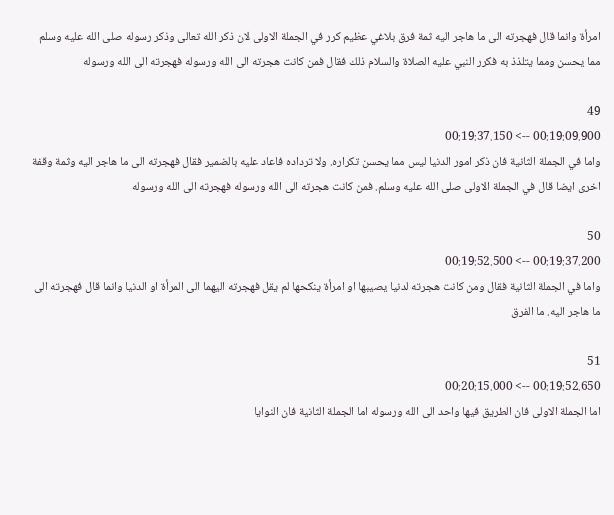امرأة وانما قال فهجرته الى ما هاجر اليه ثمة فرق بلاغي عظيم كرر في الجملة الاولى لان ذكر الله تعالى وذكر رسوله صلى الله عليه وسلم مما يحسن ومما يتلذذ به فكرر النبي عليه الصلاة والسلام ذلك فقال فمن كانت هجرته الى الله ورسوله فهجرته الى الله ورسوله

49
00:19:09.900 --> 00:19:37.150
واما في الجملة الثانية فان ذكر امور الدنيا ليس مما يحسن تكراره. ولا ترداده فاعاد عليه بالضمير فقال فهجرته الى ما هاجر اليه وثمة وقفة اخرى ايضا قال في الجملة الاولى صلى الله عليه وسلم. فمن كانت هجرته الى الله ورسوله فهجرته الى الله ورسوله

50
00:19:37.200 --> 00:19:52.500
واما في الجملة الثانية فقال ومن كانت هجرته لدنيا يصيبها او امرأة ينكحها لم يقل فهجرته اليهما الى المرأة او الدنيا وانما قال فهجرته الى ما هاجر اليه. ما الفرق

51
00:19:52.650 --> 00:20:15.000
اما الجملة الاولى فان الطريق فيها واحد الى الله ورسوله اما الجملة الثانية فان النوايا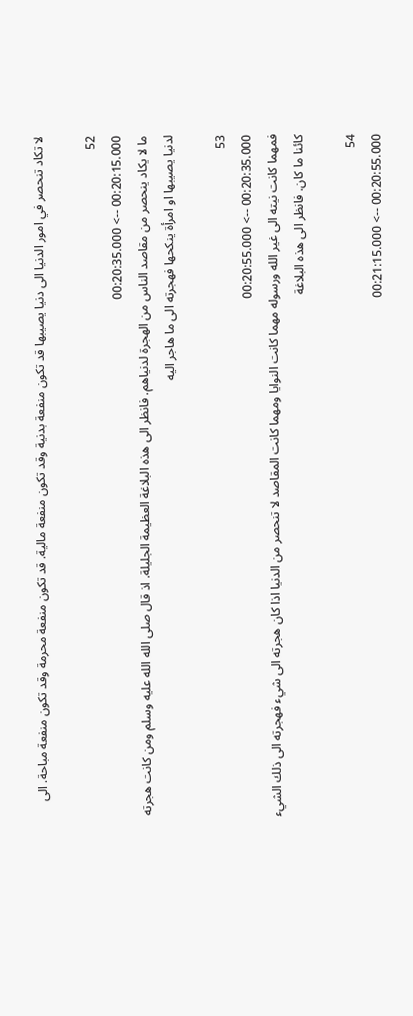لا تكاد تنحصر في امور الدنيا الى دنيا يصيبها قد تكون منفعة بدنية وقد تكون منفعة مالية. قد تكون منفعة محرمة وقد تكون منفعة مباحة. الى

52
00:20:15.000 --> 00:20:35.000
ما لا يكاد ينحصر من مقاصد الناس من الهجرة لدنياهم. فانظر الى هذه البلاغة العظيمة الجليلة. اذ قال صلى الله الله عليه وسلم ومن كانت هجرته لدنيا يصيبها او امرأة ينكحها فهجرته الى ما هاجر اليه

53
00:20:35.000 --> 00:20:55.000
فمهما كانت نيته الى غير الله ورسوله مهما كانت النوايا ومهما كانت المقاصد لا تنحصر من الدنيا اذا كان هجرته الى شيء فهجرته الى ذلك الشيء كائنا ما كان. فانظر الى هذه البلاغة

54
00:20:55.000 --> 00:21:15.000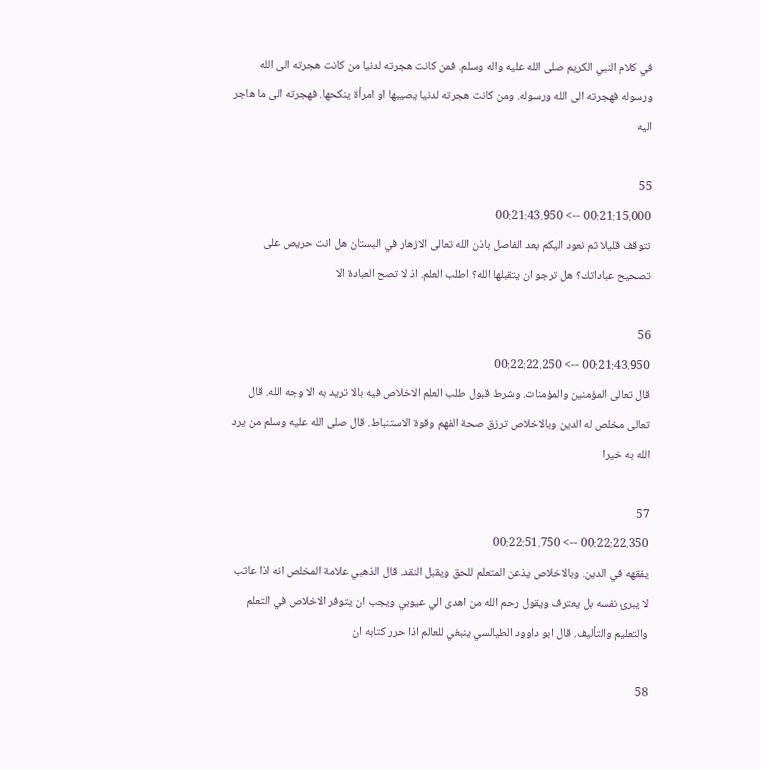في كلام النبي الكريم صلى الله عليه واله وسلم. فمن كانت هجرته لدنيا من كانت هجرته الى الله ورسوله فهجرته الى الله ورسوله. ومن كانت هجرته لدنيا يصيبها او امرأة ينكحها. فهجرته الى ما هاجر اليه

55
00:21:15.000 --> 00:21:43.950
نتوقف قليلا ثم نعود اليكم بعد الفاصل باذن الله تعالى الازهار في البستان هل انت حريص على تصحيح عباداتك؟ هل ترجو ان يتقبلها الله؟ اطلب العلم. اذ لا تصح العبادة الا

56
00:21:43.950 --> 00:22:22.250
قال تعالى المؤمنين والمؤمنات. وشرط قبول طلب العلم الاخلاص فيه بالا تريد به الا وجه الله. قال تعالى مخلص له الدين وبالاخلاص ترزق صحة الفهم وقوة الاستنباط. قال صلى الله عليه وسلم من يرد الله به خيرا

57
00:22:22.350 --> 00:22:51.750
يفقهه في الدين. وبالاخلاص يذعن المتعلم للحق ويقبل النقد. قال الذهبي علامة المخلص انه اذا عاتب لا يبرئ نفسه بل يعترف ويقول رحم الله من اهدى الي عيوبي ويجب ان يتوفر الاخلاص في التعلم والتعليم والتأليف. قال ابو داوود الطيالسي ينبغي للعالم اذا حرر كتابه ان

58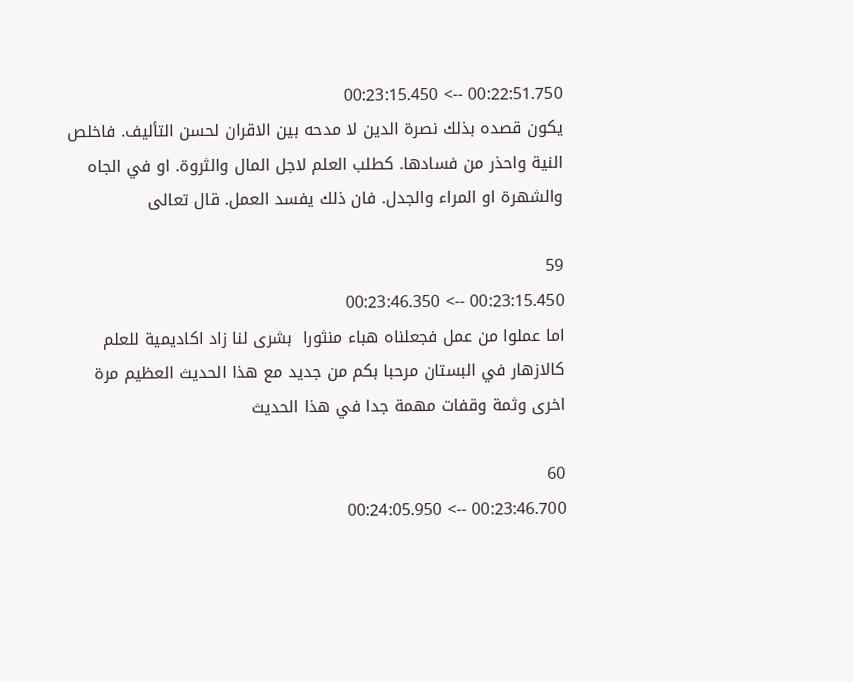00:22:51.750 --> 00:23:15.450
يكون قصده بذلك نصرة الدين لا مدحه بين الاقران لحسن التأليف. فاخلص النية واحذر من فسادها. كطلب العلم لاجل المال والثروة. او في الجاه والشهرة او المراء والجدل. فان ذلك يفسد العمل. قال تعالى

59
00:23:15.450 --> 00:23:46.350
اما عملوا من عمل فجعلناه هباء منثورا  بشرى لنا زاد اكاديمية للعلم كالازهار في البستان مرحبا بكم من جديد مع هذا الحديث العظيم مرة اخرى وثمة وقفات مهمة جدا في هذا الحديث

60
00:23:46.700 --> 00:24:05.950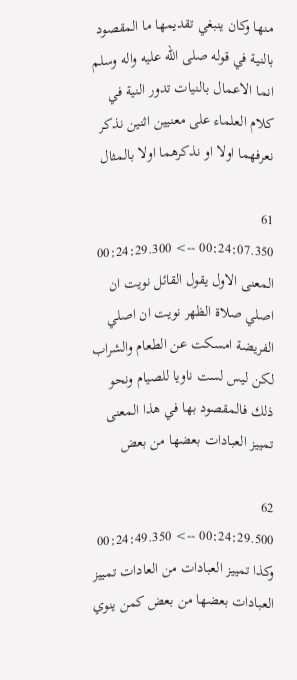منها وكان ينبغي تقديمها ما المقصود بالنية في قوله صلى الله عليه واله وسلم انما الاعمال بالنيات تدور النية في كلام العلماء على معنيين اثنين نذكر نعرفهما اولا او نذكرهما اولا بالمثال

61
00:24:07.350 --> 00:24:29.300
المعنى الاول يقول القائل نويت ان اصلي صلاة الظهر نويت ان اصلي الفريضة امسكت عن الطعام والشراب لكن ليس لست ناويا للصيام ونحو ذلك فالمقصود بها في هذا المعنى تمييز العبادات بعضها من بعض

62
00:24:29.500 --> 00:24:49.350
وكذا تمييز العبادات من العادات تمييز العبادات بعضها من بعض كمن ينوي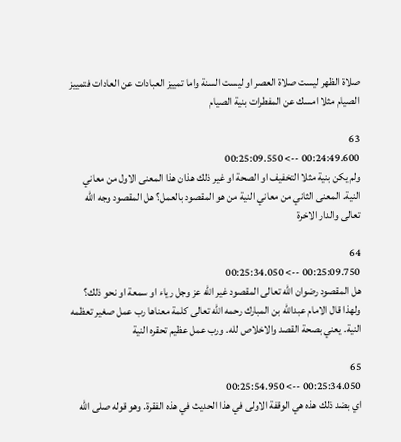صلاة الظهر ليست صلاة العصر او ليست السنة واما تمييز العبادات عن العادات فتمييز الصيام مثلا امسك عن المفطرات بنية الصيام

63
00:24:49.600 --> 00:25:09.550
ولم يكن بنية مثلا التخفيف او الصحة او غير ذلك هذان هذا المعنى الاول من معاني النية. المعنى الثاني من معاني النية من هو المقصود بالعمل؟ هل المقصود وجه الله تعالى والدار الاخرة

64
00:25:09.750 --> 00:25:34.050
هل المقصود رضوان الله تعالى المقصود غير الله عز وجل رياء او سمعة او نحو ذلك؟ ولهذا قال الامام عبدالله بن المبارك رحمه الله تعالى كلمة معناها رب عمل صغير تعظمه النية. يعني بصحة القصد والاخلاص لله. ورب عمل عظيم تحقره النية

65
00:25:34.050 --> 00:25:54.950
اي بضد ذلك هذه هي الوقفة الاولى في هذا الحديث في هذه الفقرة. وهو قوله صلى الله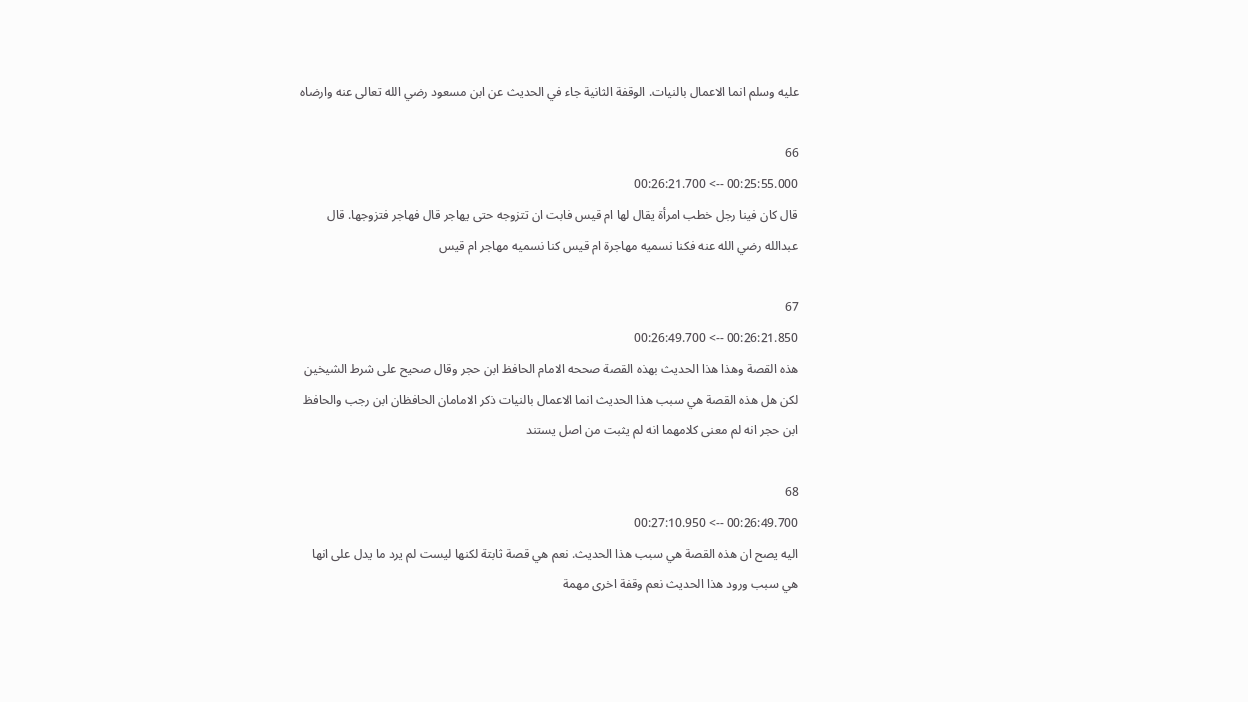عليه وسلم انما الاعمال بالنيات. الوقفة الثانية جاء في الحديث عن ابن مسعود رضي الله تعالى عنه وارضاه

66
00:25:55.000 --> 00:26:21.700
قال كان فينا رجل خطب امرأة يقال لها ام قيس فابت ان تتزوجه حتى يهاجر قال فهاجر فتزوجها. قال عبدالله رضي الله عنه فكنا نسميه مهاجرة ام قيس كنا نسميه مهاجر ام قيس

67
00:26:21.850 --> 00:26:49.700
هذه القصة وهذا هذا الحديث بهذه القصة صححه الامام الحافظ ابن حجر وقال صحيح على شرط الشيخين لكن هل هذه القصة هي سبب هذا الحديث انما الاعمال بالنيات ذكر الامامان الحافظان ابن رجب والحافظ ابن حجر انه لم معنى كلامهما انه لم يثبت من اصل يستند

68
00:26:49.700 --> 00:27:10.950
اليه يصح ان هذه القصة هي سبب هذا الحديث. نعم هي قصة ثابتة لكنها ليست لم يرد ما يدل على انها هي سبب ورود هذا الحديث نعم وقفة اخرى مهمة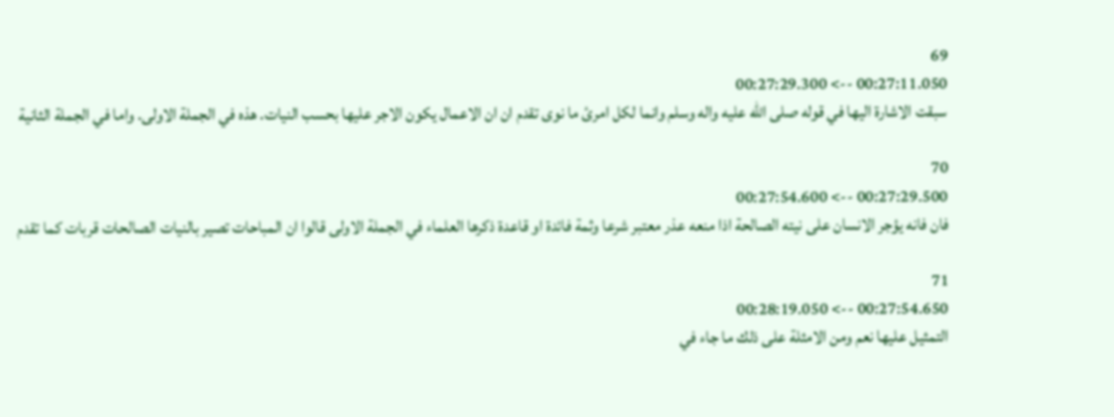69
00:27:11.050 --> 00:27:29.300
سبقت الاشارة اليها في قوله صلى الله عليه واله وسلم وانما لكل امرئ ما نوى تقدم ان ان الاعمال يكون الاجر عليها بحسب النيات. هذه في الجملة الاولى. واما في الجملة الثانية

70
00:27:29.500 --> 00:27:54.600
فان فانه يؤجر الانسان على نيته الصالحة اذا منعه عذر معتبر شرعا وثمة فائدة او قاعدة ذكرها العلماء في الجملة الاولى قالوا ان المباحات تصير بالنيات الصالحات قربات كما تقدم

71
00:27:54.650 --> 00:28:19.050
التمثيل عليها نعم ومن الامثلة على ذلك ما جاء في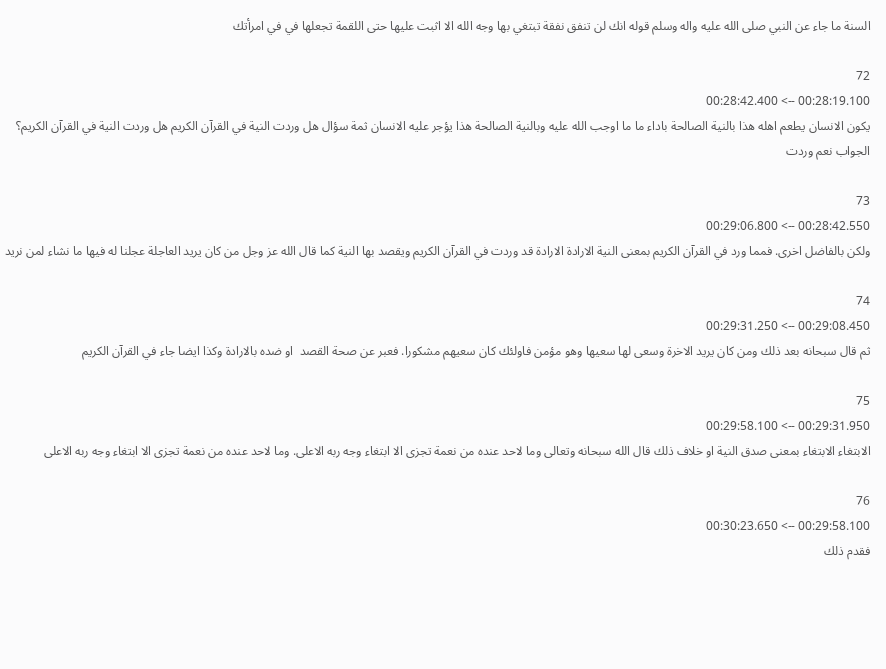السنة ما جاء عن النبي صلى الله عليه واله وسلم قوله انك لن تنفق نفقة تبتغي بها وجه الله الا اثبت عليها حتى اللقمة تجعلها في في امرأتك

72
00:28:19.100 --> 00:28:42.400
يكون الانسان يطعم اهله هذا بالنية الصالحة باداء ما ما اوجب الله عليه وبالنية الصالحة هذا يؤجر عليه الانسان ثمة سؤال هل وردت النية في القرآن الكريم هل وردت النية في القرآن الكريم؟ الجواب نعم وردت

73
00:28:42.550 --> 00:29:06.800
ولكن بالفاضل اخرى. فمما ورد في القرآن الكريم بمعنى النية الارادة الارادة قد وردت في القرآن الكريم ويقصد بها النية كما قال الله عز وجل من كان يريد العاجلة عجلنا له فيها ما نشاء لمن نريد

74
00:29:08.450 --> 00:29:31.250
ثم قال سبحانه بعد ذلك ومن كان يريد الاخرة وسعى لها سعيها وهو مؤمن فاولئك كان سعيهم مشكورا. فعبر عن صحة القصد  او ضده بالارادة وكذا ايضا جاء في القرآن الكريم

75
00:29:31.950 --> 00:29:58.100
الابتغاء الابتغاء بمعنى صدق النية او خلاف ذلك قال الله سبحانه وتعالى وما لاحد عنده من نعمة تجزى الا ابتغاء وجه ربه الاعلى. وما لاحد عنده من نعمة تجزى الا ابتغاء وجه ربه الاعلى

76
00:29:58.100 --> 00:30:23.650
فقدم ذلك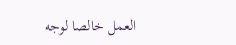العمل خالصا لوجه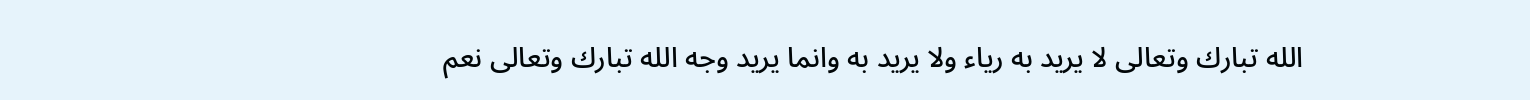الله تبارك وتعالى لا يريد به رياء ولا يريد به وانما يريد وجه الله تبارك وتعالى نعم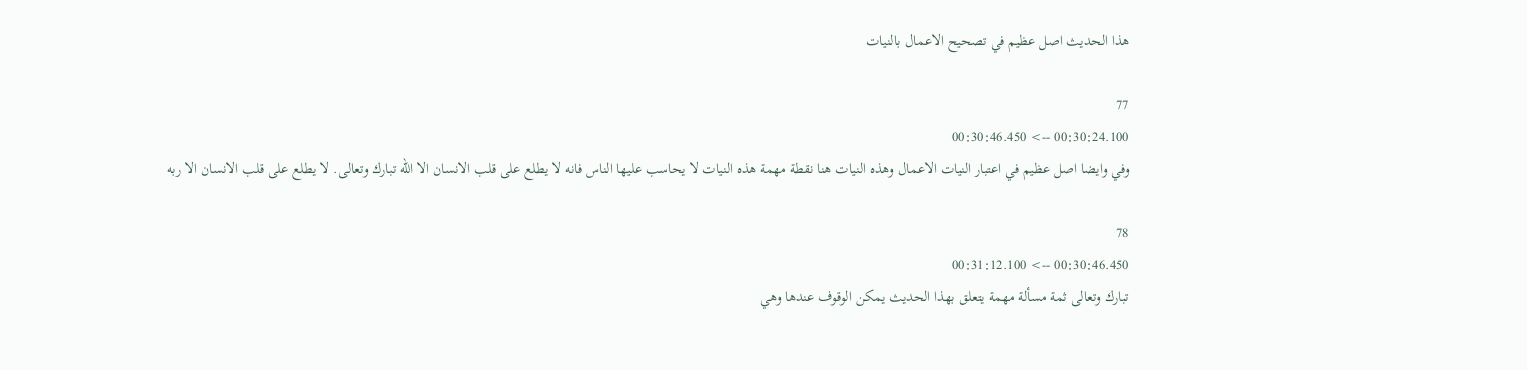هذا الحديث اصل عظيم في تصحيح الاعمال بالنيات

77
00:30:24.100 --> 00:30:46.450
وفي وايضا اصل عظيم في اعتبار النيات الاعمال وهذه النيات هنا نقطة مهمة هذه النيات لا يحاسب عليها الناس فانه لا يطلع على قلب الانسان الا الله تبارك وتعالى. لا يطلع على قلب الانسان الا ربه

78
00:30:46.450 --> 00:31:12.100
تبارك وتعالى ثمة مسألة مهمة يتعلق بهذا الحديث يمكن الوقوف عندها وهي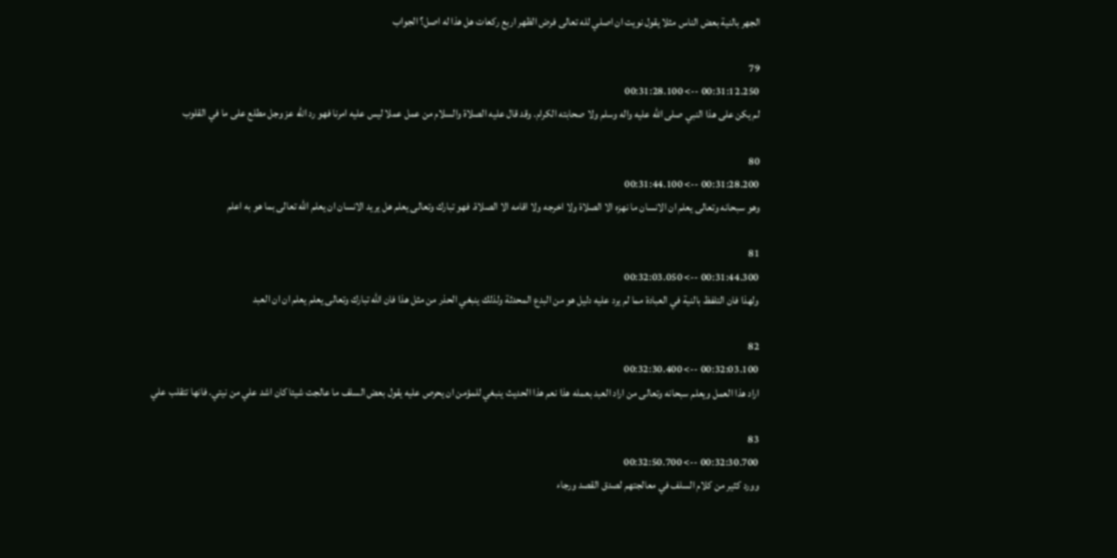الجهر بالنية بعض الناس مثلا يقول نويت ان اصلي لله تعالى فرض الظهر اربع ركعات هل هذا له اصل؟ الجواب

79
00:31:12.250 --> 00:31:28.100
لم يكن على هذا النبي صلى الله عليه واله وسلم ولا صحابته الكرام. وقد قال عليه الصلاة والسلام من عمل عملا ليس عليه امرنا فهو رد الله عز وجل مطلع على ما في القلوب

80
00:31:28.200 --> 00:31:44.100
وهو سبحانه وتعالى يعلم ان الانسان ما نهزه الا الصلاة ولا اخرجه ولا اقامه الا الصلاة. فهو تبارك وتعالى يعلم هل يريد الانسان ان يعلم الله تعالى بما هو به اعلم

81
00:31:44.300 --> 00:32:03.050
ولهذا فان التلفظ بالنية في العبادة مما لم يرد عليه دليل هو من البدع المحدثة ولذلك ينبغي الحذر من مثل هذا فان الله تبارك وتعالى يعلم يعلم ان ان العبد

82
00:32:03.100 --> 00:32:30.400
اراد هذا العمل ويعلم سبحانه وتعالى من اراد العبد بعمله هذا نعم هذا الحديث ينبغي للمؤمن ان يحرص عليه يقول بعض السلف ما عالجت شيئا كان اشد علي من نيتي. فانها تتقلب علي

83
00:32:30.700 --> 00:32:50.700
وورد كثير من كلام السلف في معالجتهم لصدق القصد ورجاء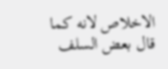الاخلاص لانه كما قال بعض السلف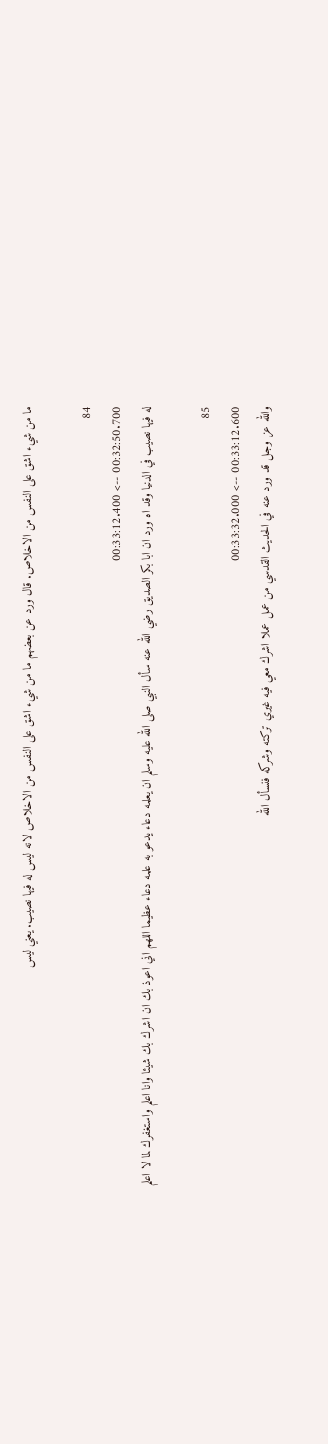ما من شيء اشق على النفس من الاخلاص. قال ورد عن بعضهم ما من شيء اشق على النفس من الاخلاص لانه ليس له فيها نصيب. يعني ليس

84
00:32:50.700 --> 00:33:12.400
له فيها نصيب في الدنيا وقد اه ورد ان ابا بكر الصديق رضي الله عنه سأل النبي صلى الله عليه وسلم ان يعلمه دعاء يدعو به علمه دعاء عظيما اللهم اني اعوذ بك ان اشرك بك شيئا وانا اعلم واستغفرك لما لا اعلم

85
00:33:12.600 --> 00:33:32.000
والله عز وجل قد ورد عنه في الحديث القدسي من عمل عملا اشرك معي فيه غيري تركته وشركه فنسأل الله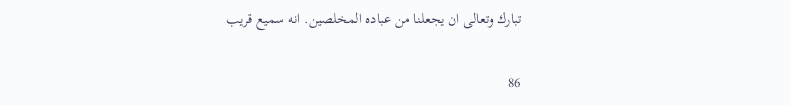تبارك وتعالى ان يجعلنا من عباده المخلصين. انه سميع قريب

86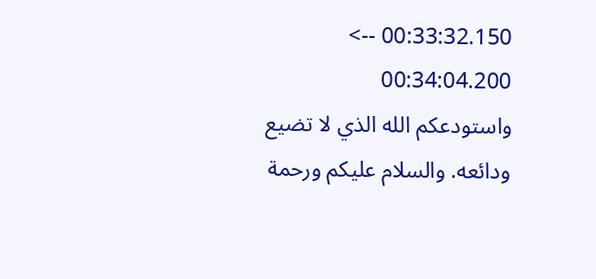00:33:32.150 --> 00:34:04.200
واستودعكم الله الذي لا تضيع ودائعه. والسلام عليكم ورحمة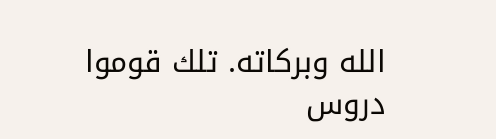الله وبركاته. تلك قوموا دروس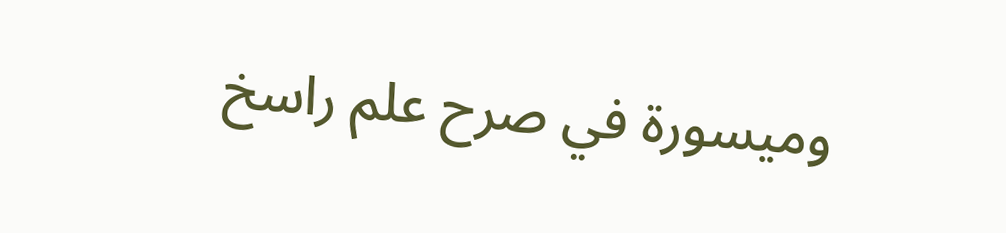وميسورة في صرح علم راسخ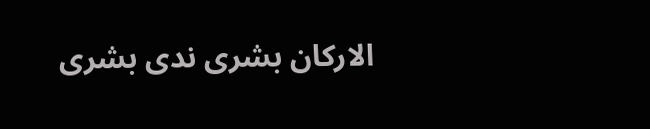الاركان بشرى ندى بشرى